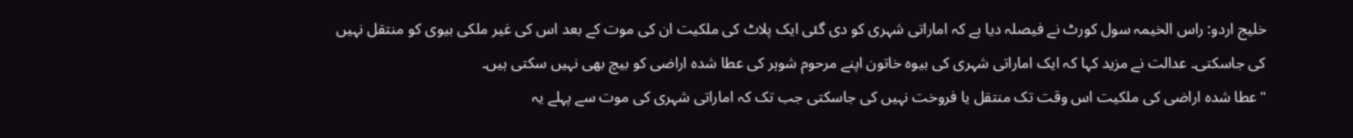خلیج اردو: راس الخیمہ سول کورٹ نے فیصلہ دیا ہے کہ اماراتی شہری کو دی گئی ایک پلاٹ کی ملکیت ان کی موت کے بعد اس کی غیر ملکی بیوی کو منتقل نہیں کی جاسکتی۔ عدالت نے مزید کہا کہ ایک اماراتی شہری کی بیوہ خاتون اپنے مرحوم شوہر کی عطا شدہ اراضی کو بیچ بھی نہیں سکتی ہیں۔
"عطا شدہ اراضی کی ملکیت اس وقت تک منتقل یا فروخت نہیں کی جاسکتی جب تک کہ اماراتی شہری کی موت سے پہلے یہ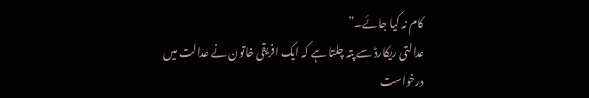کام نہ کیا جائے۔”
عدالتی ریکارڈ سے پتہ چلتا ہے کہ ایک افریقی خاتون نے عدالت میں درخواست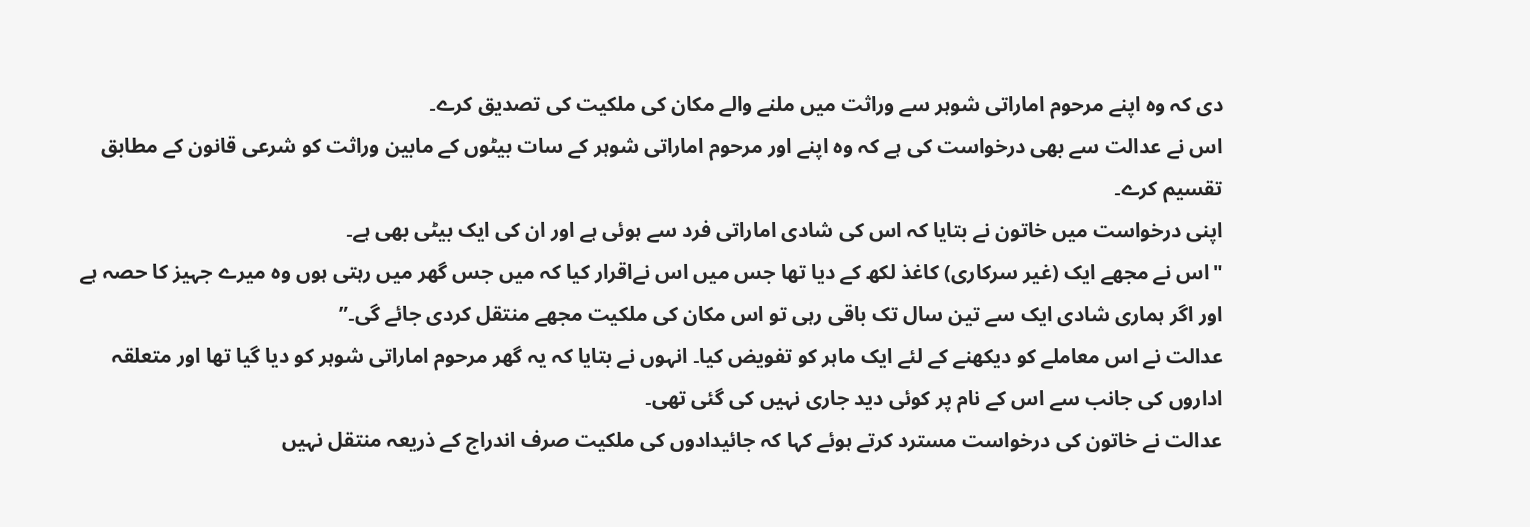دی کہ وہ اپنے مرحوم اماراتی شوہر سے وراثت میں ملنے والے مکان کی ملکیت کی تصدیق کرے۔
اس نے عدالت سے بھی درخواست کی ہے کہ وہ اپنے اور مرحوم اماراتی شوہر کے سات بیٹوں کے مابین وراثت کو شرعی قانون کے مطابق تقسیم کرے۔
اپنی درخواست میں خاتون نے بتایا کہ اس کی شادی اماراتی فرد سے ہوئی ہے اور ان کی ایک بیٹی بھی ہے۔
"اس نے مجھے ایک (غیر سرکاری) کاغذ لکھ کے دیا تھا جس میں اس نےاقرار کیا کہ میں جس گھر میں رہتی ہوں وہ میرے جہیز کا حصہ ہے اور اگر ہماری شادی ایک سے تین سال تک باقی رہی تو اس مکان کی ملکیت مجھے منتقل کردی جائے گی۔”
عدالت نے اس معاملے کو دیکھنے کے لئے ایک ماہر کو تفویض کیا۔ انہوں نے بتایا کہ یہ گھر مرحوم اماراتی شوہر کو دیا گیا تھا اور متعلقہ اداروں کی جانب سے اس کے نام پر کوئی دید جاری نہیں کی گئی تھی۔
عدالت نے خاتون کی درخواست مسترد کرتے ہوئے کہا کہ جائیدادوں کی ملکیت صرف اندراج کے ذریعہ منتقل نہیں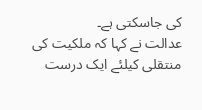کی جاسکتی ہے۔
عدالت نے کہا کہ ملکیت کی منتقلی کیلئے ایک درست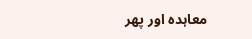معاہدہ اور پھر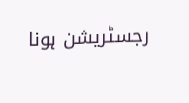رجسٹریشن ہونا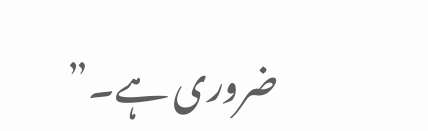ضروری ہے۔”